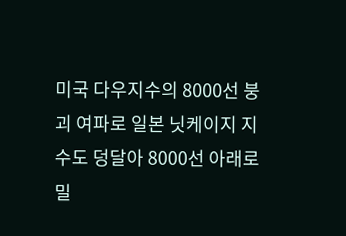미국 다우지수의 8000선 붕괴 여파로 일본 닛케이지 지수도 덩달아 8000선 아래로 밀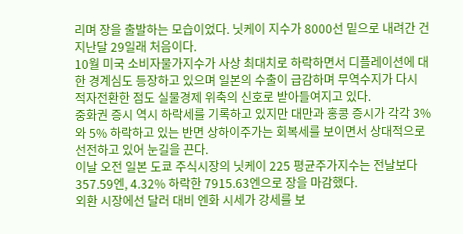리며 장을 출발하는 모습이었다. 닛케이 지수가 8000선 밑으로 내려간 건 지난달 29일래 처음이다.
10월 미국 소비자물가지수가 사상 최대치로 하락하면서 디플레이션에 대한 경계심도 등장하고 있으며 일본의 수출이 급감하며 무역수지가 다시 적자전환한 점도 실물경제 위축의 신호로 받아들여지고 있다.
중화권 증시 역시 하락세를 기록하고 있지만 대만과 홍콩 증시가 각각 3%와 5% 하락하고 있는 반면 상하이주가는 회복세를 보이면서 상대적으로 선전하고 있어 눈길을 끈다.
이날 오전 일본 도쿄 주식시장의 닛케이 225 평균주가지수는 전날보다 357.59엔, 4.32% 하락한 7915.63엔으로 장을 마감했다.
외환 시장에선 달러 대비 엔화 시세가 강세를 보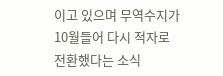이고 있으며 무역수지가 10월들어 다시 적자로 전환했다는 소식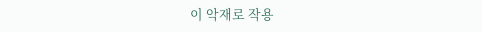이 악재로 작용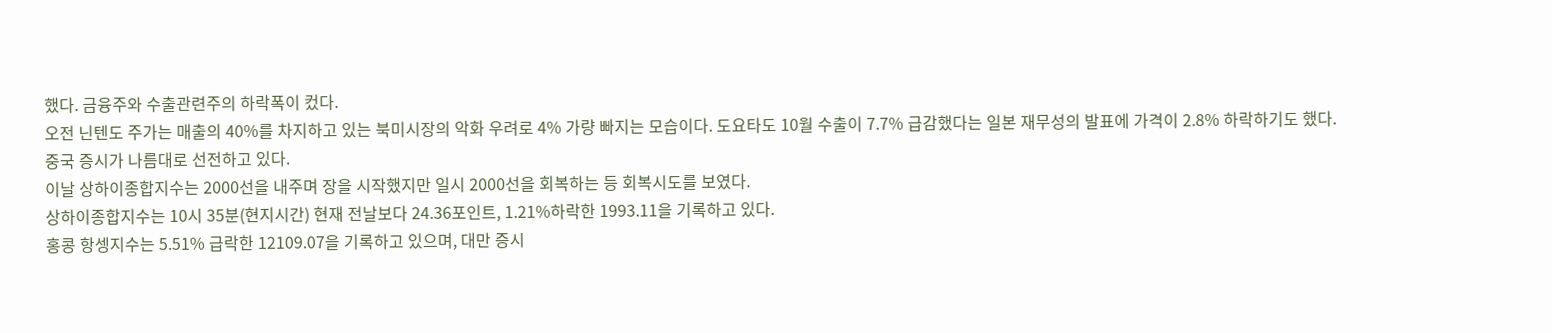했다. 금융주와 수출관련주의 하락폭이 컸다.
오전 닌텐도 주가는 매출의 40%를 차지하고 있는 북미시장의 악화 우려로 4% 가량 빠지는 모습이다. 도요타도 10월 수출이 7.7% 급감했다는 일본 재무성의 발표에 가격이 2.8% 하락하기도 했다.
중국 증시가 나름대로 선전하고 있다.
이날 상하이종합지수는 2000선을 내주며 장을 시작했지만 일시 2000선을 회복하는 등 회복시도를 보였다.
상하이종합지수는 10시 35분(현지시간) 현재 전날보다 24.36포인트, 1.21%하락한 1993.11을 기록하고 있다.
홍콩 항셍지수는 5.51% 급락한 12109.07을 기록하고 있으며, 대만 증시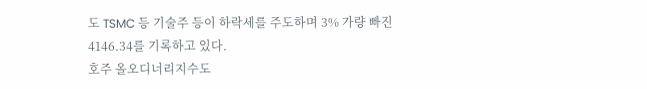도 TSMC 등 기술주 등이 하락세를 주도하며 3% 가량 빠진 4146.34를 기록하고 있다.
호주 올오디너리지수도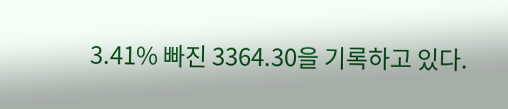3.41% 빠진 3364.30을 기록하고 있다.